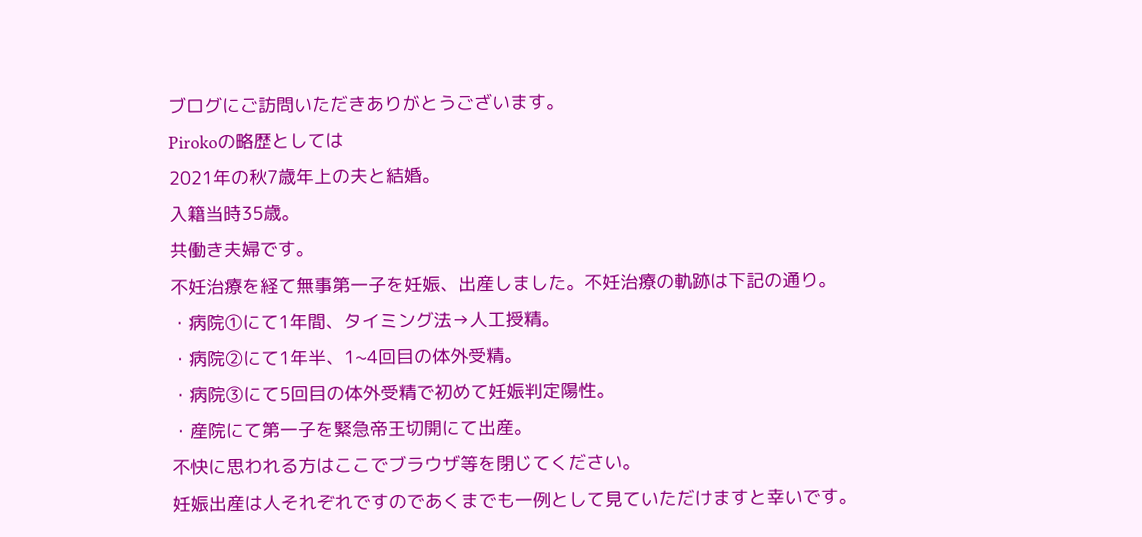ブログにご訪問いただきありがとうございます。
Pirokoの略歴としては
2021年の秋7歳年上の夫と結婚。
入籍当時35歳。
共働き夫婦です。
不妊治療を経て無事第一子を妊娠、出産しました。不妊治療の軌跡は下記の通り。
・病院①にて1年間、タイミング法→人工授精。
・病院②にて1年半、1~4回目の体外受精。
・病院③にて5回目の体外受精で初めて妊娠判定陽性。
・産院にて第一子を緊急帝王切開にて出産。
不快に思われる方はここでブラウザ等を閉じてください。
妊娠出産は人それぞれですのであくまでも一例として見ていただけますと幸いです。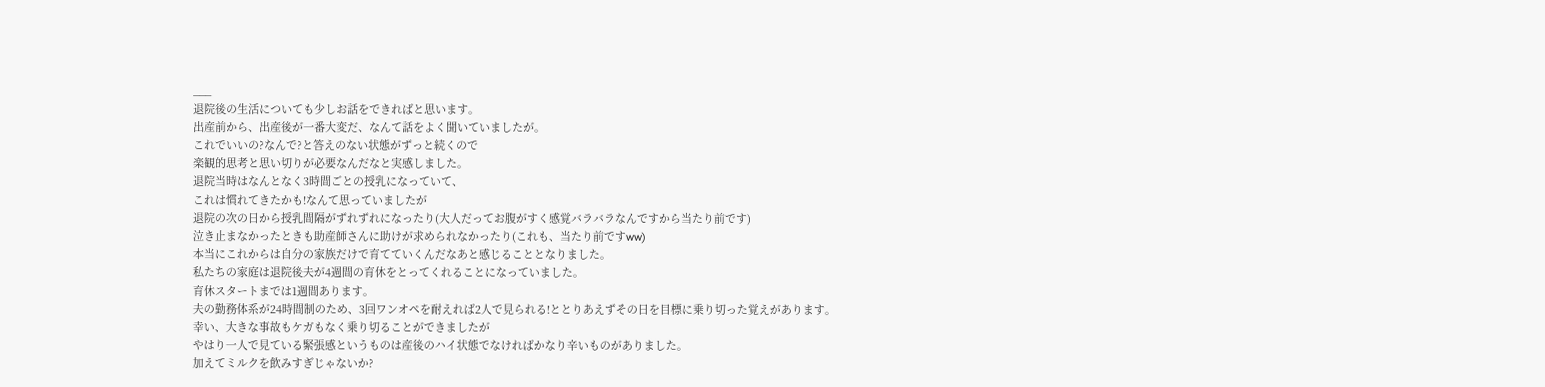___
退院後の生活についても少しお話をできればと思います。
出産前から、出産後が一番大変だ、なんて話をよく聞いていましたが。
これでいいの?なんで?と答えのない状態がずっと続くので
楽観的思考と思い切りが必要なんだなと実感しました。
退院当時はなんとなく3時間ごとの授乳になっていて、
これは慣れてきたかも!なんて思っていましたが
退院の次の日から授乳間隔がずれずれになったり(大人だってお腹がすく感覚バラバラなんですから当たり前です)
泣き止まなかったときも助産師さんに助けが求められなかったり(これも、当たり前ですww)
本当にこれからは自分の家族だけで育てていくんだなあと感じることとなりました。
私たちの家庭は退院後夫が4週間の育休をとってくれることになっていました。
育休スタートまでは1週間あります。
夫の勤務体系が24時間制のため、3回ワンオペを耐えれば2人で見られる!ととりあえずその日を目標に乗り切った覚えがあります。
幸い、大きな事故もケガもなく乗り切ることができましたが
やはり一人で見ている緊張感というものは産後のハイ状態でなければかなり辛いものがありました。
加えてミルクを飲みすぎじゃないか?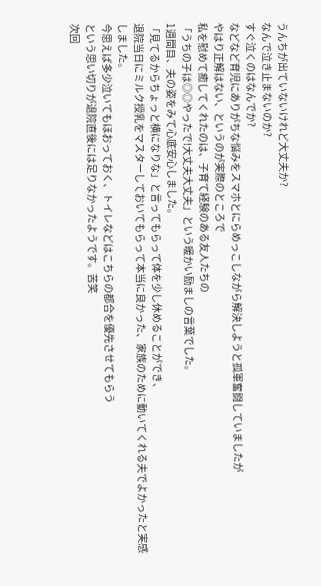うんちが出ていないけれど大丈夫か?
なんで泣き止まないのか?
すぐ泣くのはなんでか?
などなど育児にありがちな悩みをスマホとにらめっこしながら解決しようと孤軍奮闘していましたが
やはり正解はない、というのが実際のところで
私を慰めて癒してくれたのは、子育て経験のある友人たちの
「うちの子は◎◎やったで!大丈夫大丈夫」という暖かい励ましの言葉でした。
1週間目、夫の姿をみて心底安心しました。
「見てるからちょっと横になりな」と言ってもらって体を少し休めることができ、
退院当日にミルク授乳をマスターしておいてもらって本当に良かった、家族のために動いてくれる夫でよかったと実感しました。
今思えば多少泣いてもほおっておく、トイレなどはこちらの都合を優先させてもらう
という思い切りが退院直後には足りなかったようです。苦笑
次回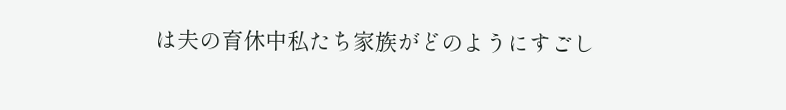は夫の育休中私たち家族がどのようにすごし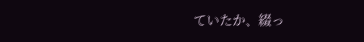ていたか、綴っ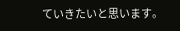ていきたいと思います。